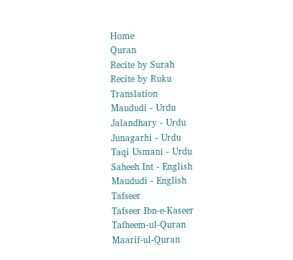Home
Quran
Recite by Surah
Recite by Ruku
Translation
Maududi - Urdu
Jalandhary - Urdu
Junagarhi - Urdu
Taqi Usmani - Urdu
Saheeh Int - English
Maududi - English
Tafseer
Tafseer Ibn-e-Kaseer
Tafheem-ul-Quran
Maarif-ul-Quran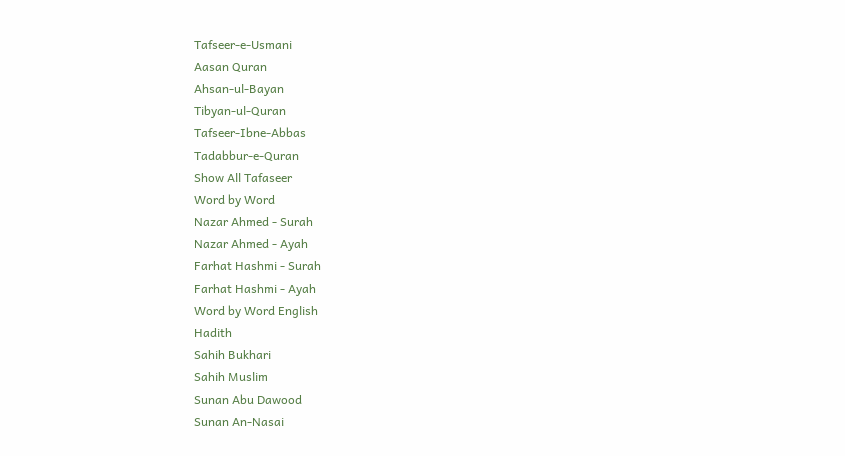Tafseer-e-Usmani
Aasan Quran
Ahsan-ul-Bayan
Tibyan-ul-Quran
Tafseer-Ibne-Abbas
Tadabbur-e-Quran
Show All Tafaseer
Word by Word
Nazar Ahmed - Surah
Nazar Ahmed - Ayah
Farhat Hashmi - Surah
Farhat Hashmi - Ayah
Word by Word English
Hadith
Sahih Bukhari
Sahih Muslim
Sunan Abu Dawood
Sunan An-Nasai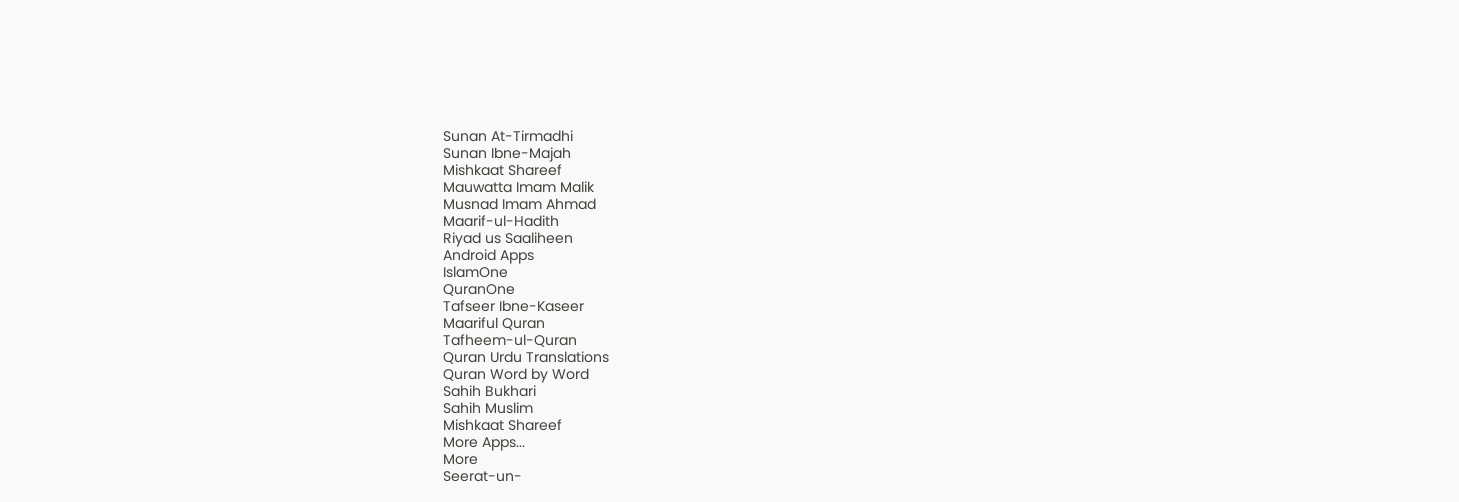Sunan At-Tirmadhi
Sunan Ibne-Majah
Mishkaat Shareef
Mauwatta Imam Malik
Musnad Imam Ahmad
Maarif-ul-Hadith
Riyad us Saaliheen
Android Apps
IslamOne
QuranOne
Tafseer Ibne-Kaseer
Maariful Quran
Tafheem-ul-Quran
Quran Urdu Translations
Quran Word by Word
Sahih Bukhari
Sahih Muslim
Mishkaat Shareef
More Apps...
More
Seerat-un-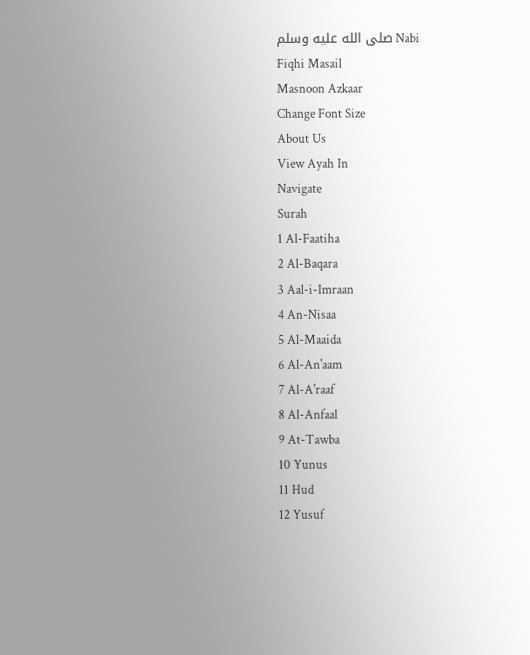Nabi صلى الله عليه وسلم
Fiqhi Masail
Masnoon Azkaar
Change Font Size
About Us
View Ayah In
Navigate
Surah
1 Al-Faatiha
2 Al-Baqara
3 Aal-i-Imraan
4 An-Nisaa
5 Al-Maaida
6 Al-An'aam
7 Al-A'raaf
8 Al-Anfaal
9 At-Tawba
10 Yunus
11 Hud
12 Yusuf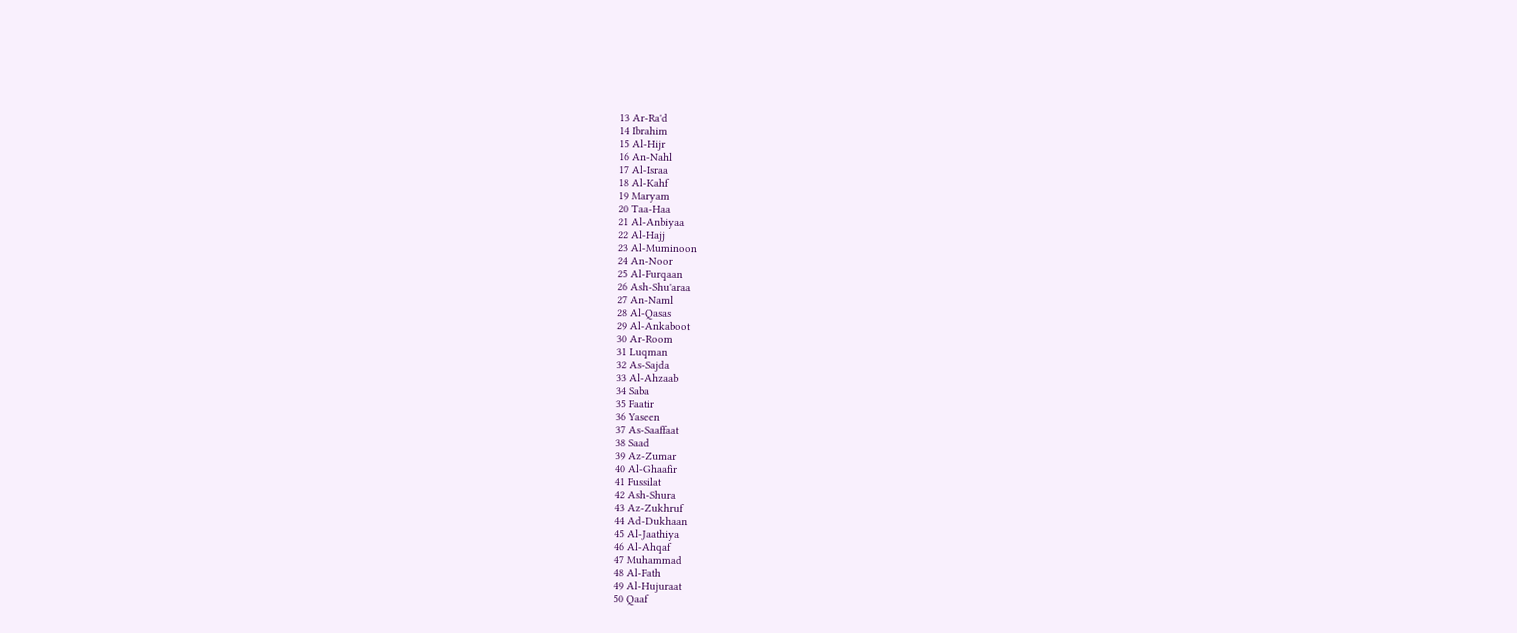13 Ar-Ra'd
14 Ibrahim
15 Al-Hijr
16 An-Nahl
17 Al-Israa
18 Al-Kahf
19 Maryam
20 Taa-Haa
21 Al-Anbiyaa
22 Al-Hajj
23 Al-Muminoon
24 An-Noor
25 Al-Furqaan
26 Ash-Shu'araa
27 An-Naml
28 Al-Qasas
29 Al-Ankaboot
30 Ar-Room
31 Luqman
32 As-Sajda
33 Al-Ahzaab
34 Saba
35 Faatir
36 Yaseen
37 As-Saaffaat
38 Saad
39 Az-Zumar
40 Al-Ghaafir
41 Fussilat
42 Ash-Shura
43 Az-Zukhruf
44 Ad-Dukhaan
45 Al-Jaathiya
46 Al-Ahqaf
47 Muhammad
48 Al-Fath
49 Al-Hujuraat
50 Qaaf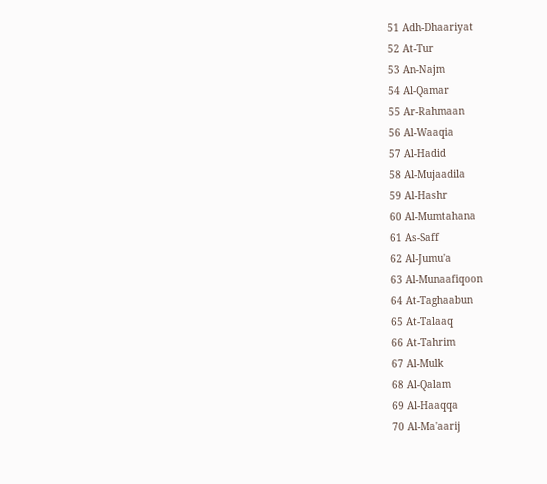51 Adh-Dhaariyat
52 At-Tur
53 An-Najm
54 Al-Qamar
55 Ar-Rahmaan
56 Al-Waaqia
57 Al-Hadid
58 Al-Mujaadila
59 Al-Hashr
60 Al-Mumtahana
61 As-Saff
62 Al-Jumu'a
63 Al-Munaafiqoon
64 At-Taghaabun
65 At-Talaaq
66 At-Tahrim
67 Al-Mulk
68 Al-Qalam
69 Al-Haaqqa
70 Al-Ma'aarij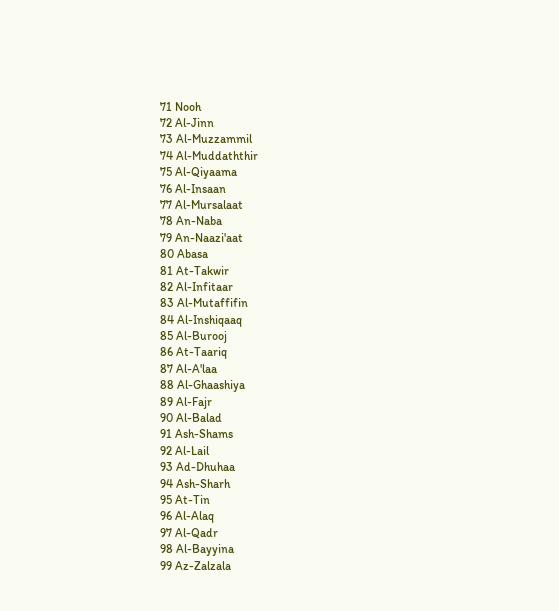71 Nooh
72 Al-Jinn
73 Al-Muzzammil
74 Al-Muddaththir
75 Al-Qiyaama
76 Al-Insaan
77 Al-Mursalaat
78 An-Naba
79 An-Naazi'aat
80 Abasa
81 At-Takwir
82 Al-Infitaar
83 Al-Mutaffifin
84 Al-Inshiqaaq
85 Al-Burooj
86 At-Taariq
87 Al-A'laa
88 Al-Ghaashiya
89 Al-Fajr
90 Al-Balad
91 Ash-Shams
92 Al-Lail
93 Ad-Dhuhaa
94 Ash-Sharh
95 At-Tin
96 Al-Alaq
97 Al-Qadr
98 Al-Bayyina
99 Az-Zalzala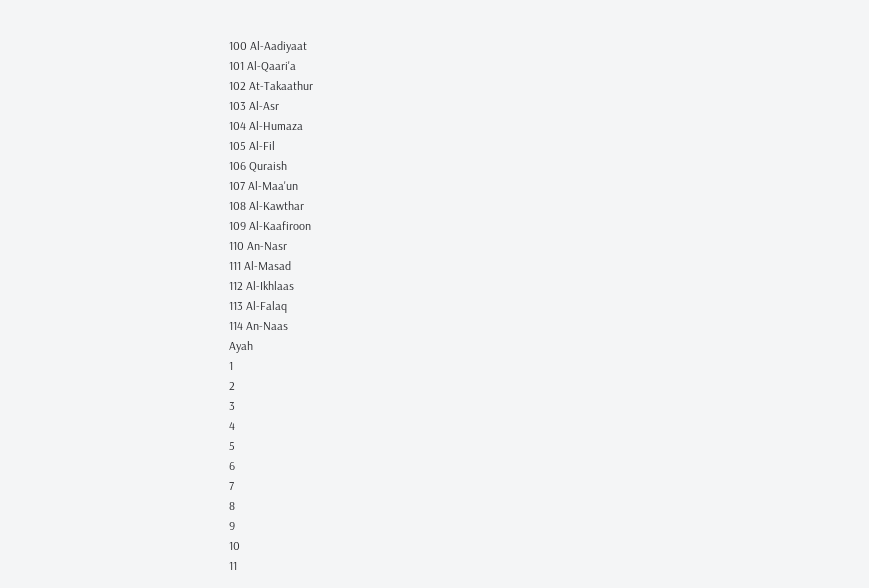100 Al-Aadiyaat
101 Al-Qaari'a
102 At-Takaathur
103 Al-Asr
104 Al-Humaza
105 Al-Fil
106 Quraish
107 Al-Maa'un
108 Al-Kawthar
109 Al-Kaafiroon
110 An-Nasr
111 Al-Masad
112 Al-Ikhlaas
113 Al-Falaq
114 An-Naas
Ayah
1
2
3
4
5
6
7
8
9
10
11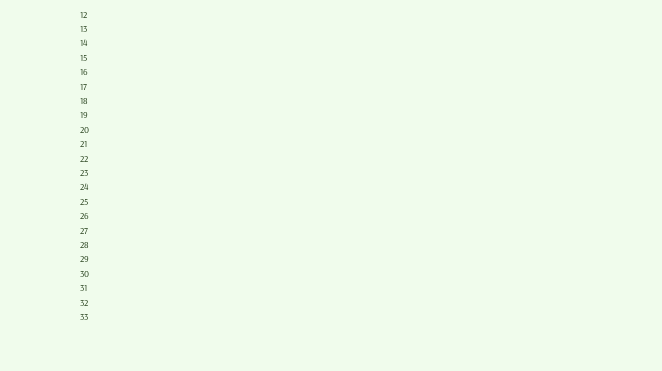12
13
14
15
16
17
18
19
20
21
22
23
24
25
26
27
28
29
30
31
32
33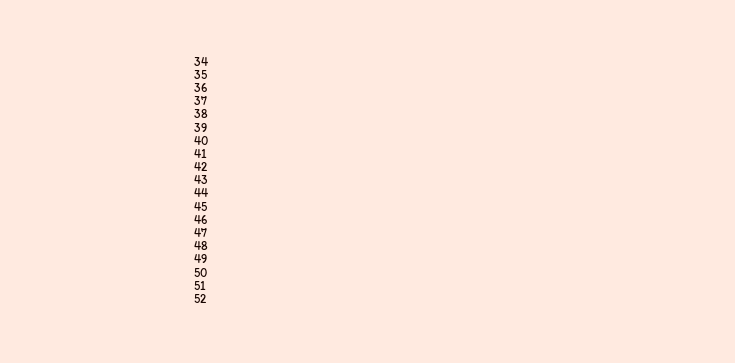34
35
36
37
38
39
40
41
42
43
44
45
46
47
48
49
50
51
52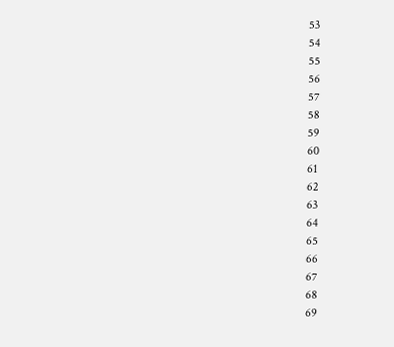53
54
55
56
57
58
59
60
61
62
63
64
65
66
67
68
69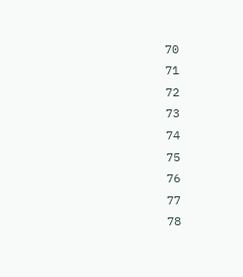70
71
72
73
74
75
76
77
78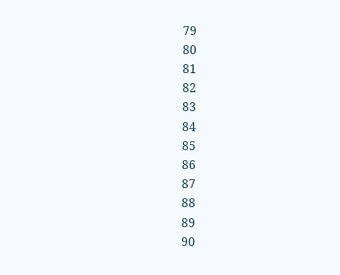79
80
81
82
83
84
85
86
87
88
89
90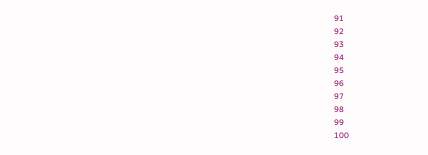91
92
93
94
95
96
97
98
99
100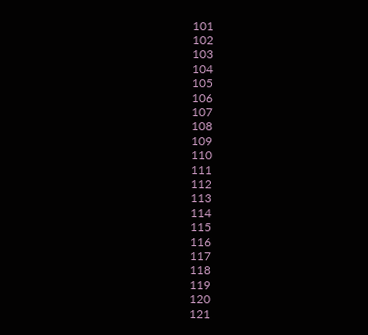101
102
103
104
105
106
107
108
109
110
111
112
113
114
115
116
117
118
119
120
121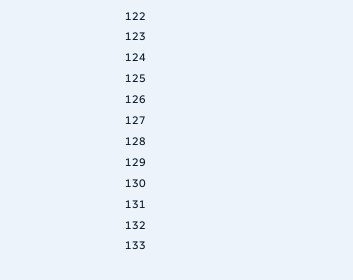122
123
124
125
126
127
128
129
130
131
132
133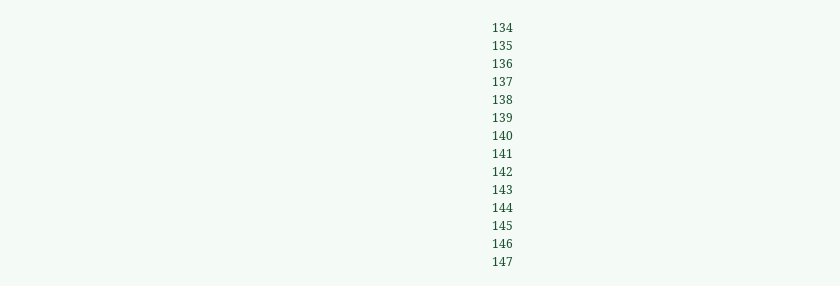134
135
136
137
138
139
140
141
142
143
144
145
146
147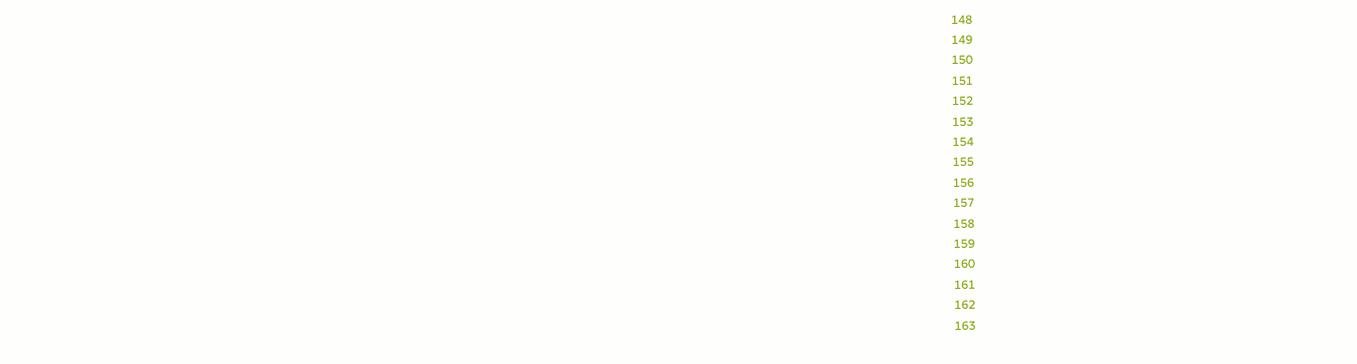148
149
150
151
152
153
154
155
156
157
158
159
160
161
162
163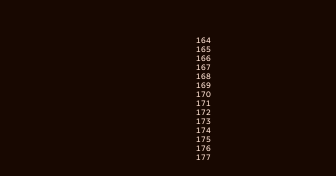164
165
166
167
168
169
170
171
172
173
174
175
176
177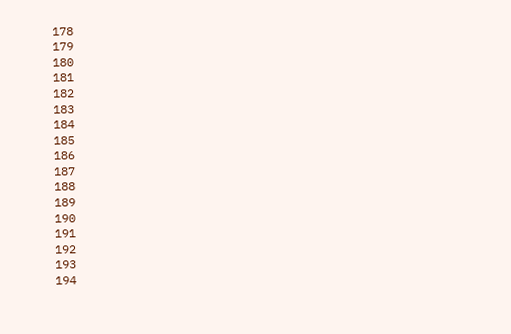178
179
180
181
182
183
184
185
186
187
188
189
190
191
192
193
194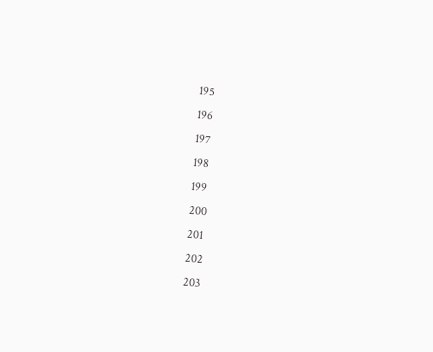195
196
197
198
199
200
201
202
203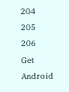204
205
206
Get Android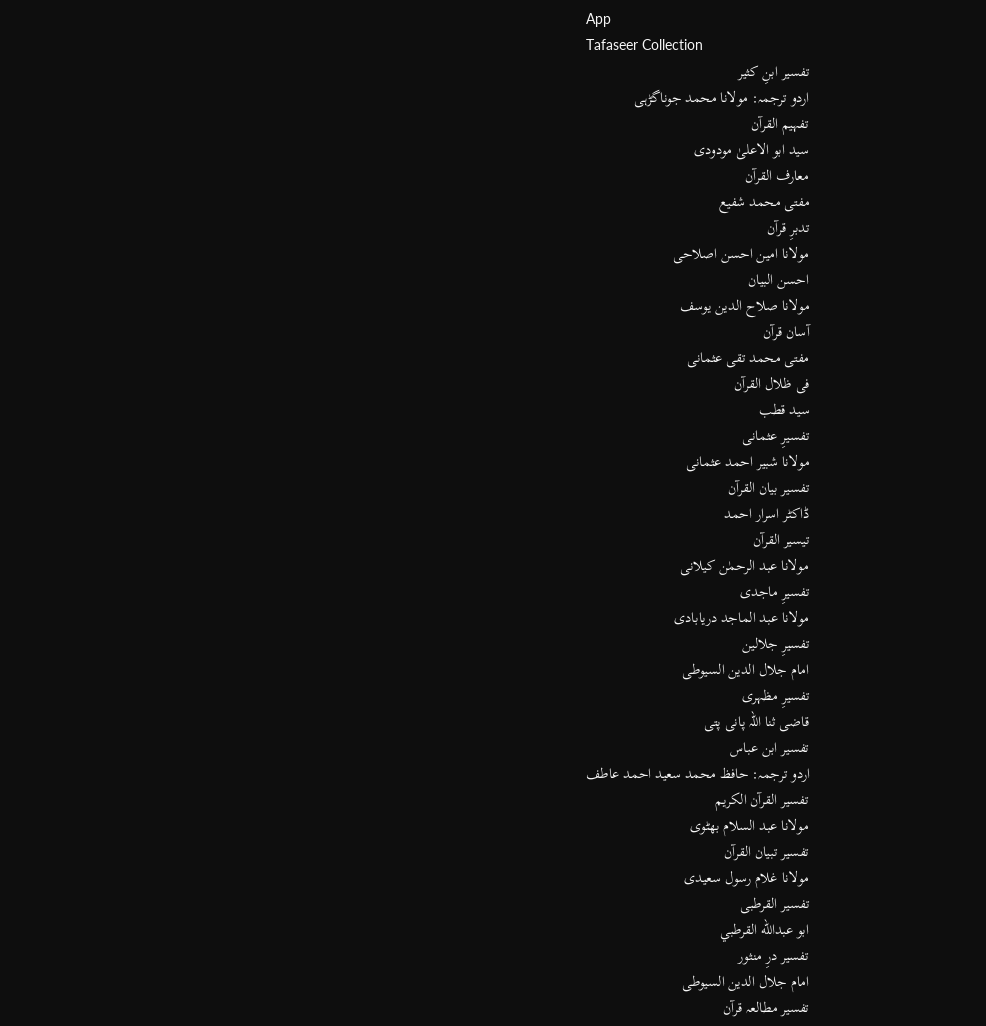App
Tafaseer Collection
تفسیر ابنِ کثیر
اردو ترجمہ: مولانا محمد جوناگڑہی
تفہیم القرآن
سید ابو الاعلیٰ مودودی
معارف القرآن
مفتی محمد شفیع
تدبرِ قرآن
مولانا امین احسن اصلاحی
احسن البیان
مولانا صلاح الدین یوسف
آسان قرآن
مفتی محمد تقی عثمانی
فی ظلال القرآن
سید قطب
تفسیرِ عثمانی
مولانا شبیر احمد عثمانی
تفسیر بیان القرآن
ڈاکٹر اسرار احمد
تیسیر القرآن
مولانا عبد الرحمٰن کیلانی
تفسیرِ ماجدی
مولانا عبد الماجد دریابادی
تفسیرِ جلالین
امام جلال الدین السیوطی
تفسیرِ مظہری
قاضی ثنا اللہ پانی پتی
تفسیر ابن عباس
اردو ترجمہ: حافظ محمد سعید احمد عاطف
تفسیر القرآن الکریم
مولانا عبد السلام بھٹوی
تفسیر تبیان القرآن
مولانا غلام رسول سعیدی
تفسیر القرطبی
ابو عبدالله القرطبي
تفسیر درِ منثور
امام جلال الدین السیوطی
تفسیر مطالعہ قرآن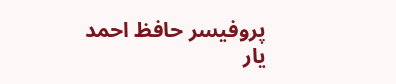پروفیسر حافظ احمد یار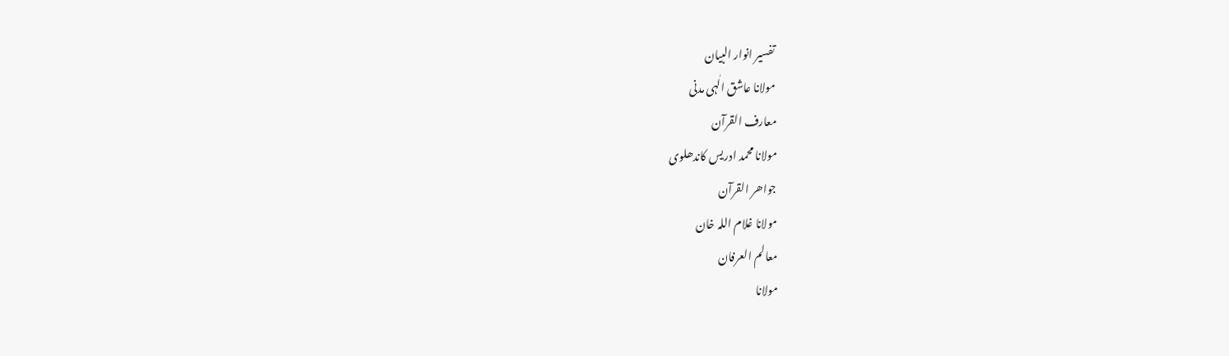تفسیر انوار البیان
مولانا عاشق الٰہی مدنی
معارف القرآن
مولانا محمد ادریس کاندھلوی
جواھر القرآن
مولانا غلام اللہ خان
معالم العرفان
مولانا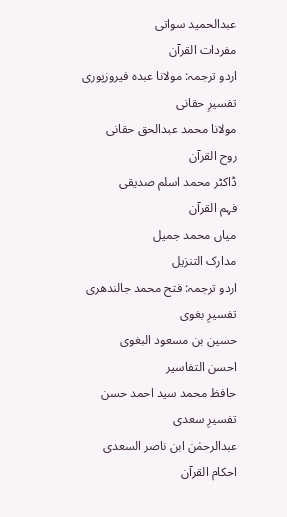عبدالحمید سواتی
مفردات القرآن
اردو ترجمہ: مولانا عبدہ فیروزپوری
تفسیرِ حقانی
مولانا محمد عبدالحق حقانی
روح القرآن
ڈاکٹر محمد اسلم صدیقی
فہم القرآن
میاں محمد جمیل
مدارک التنزیل
اردو ترجمہ: فتح محمد جالندھری
تفسیرِ بغوی
حسین بن مسعود البغوی
احسن التفاسیر
حافظ محمد سید احمد حسن
تفسیرِ سعدی
عبدالرحمٰن ابن ناصر السعدی
احکام القرآن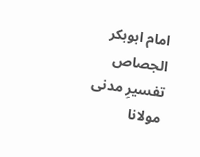امام ابوبکر الجصاص
تفسیرِ مدنی
مولانا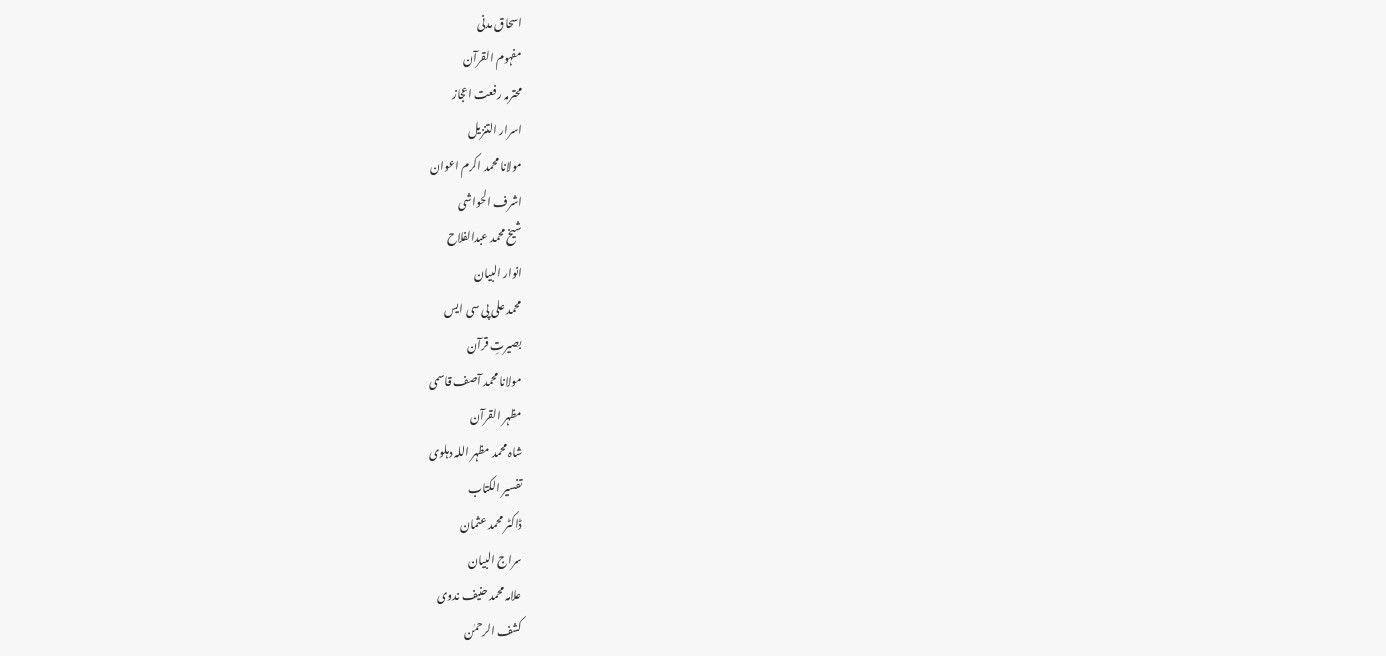اسحاق مدنی
مفہوم القرآن
محترمہ رفعت اعجاز
اسرار التنزیل
مولانا محمد اکرم اعوان
اشرف الحواشی
شیخ محمد عبدالفلاح
انوار البیان
محمد علی پی سی ایس
بصیرتِ قرآن
مولانا محمد آصف قاسمی
مظہر القرآن
شاہ محمد مظہر اللہ دہلوی
تفسیر الکتاب
ڈاکٹر محمد عثمان
سراج البیان
علامہ محمد حنیف ندوی
کشف الرحمٰن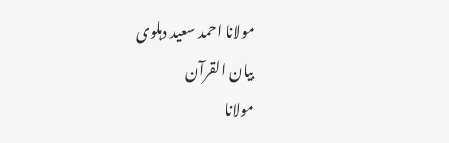مولانا احمد سعید دہلوی
بیان القرآن
مولانا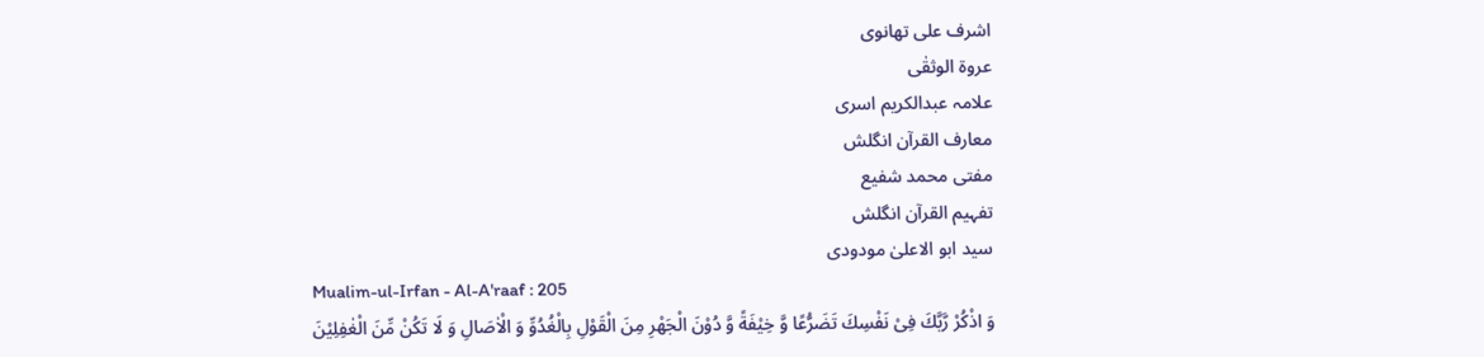اشرف علی تھانوی
عروۃ الوثقٰی
علامہ عبدالکریم اسری
معارف القرآن انگلش
مفتی محمد شفیع
تفہیم القرآن انگلش
سید ابو الاعلیٰ مودودی
Mualim-ul-Irfan - Al-A'raaf : 205
وَ اذْكُرْ رَّبَّكَ فِیْ نَفْسِكَ تَضَرُّعًا وَّ خِیْفَةً وَّ دُوْنَ الْجَهْرِ مِنَ الْقَوْلِ بِالْغُدُوِّ وَ الْاٰصَالِ وَ لَا تَكُنْ مِّنَ الْغٰفِلِیْنَ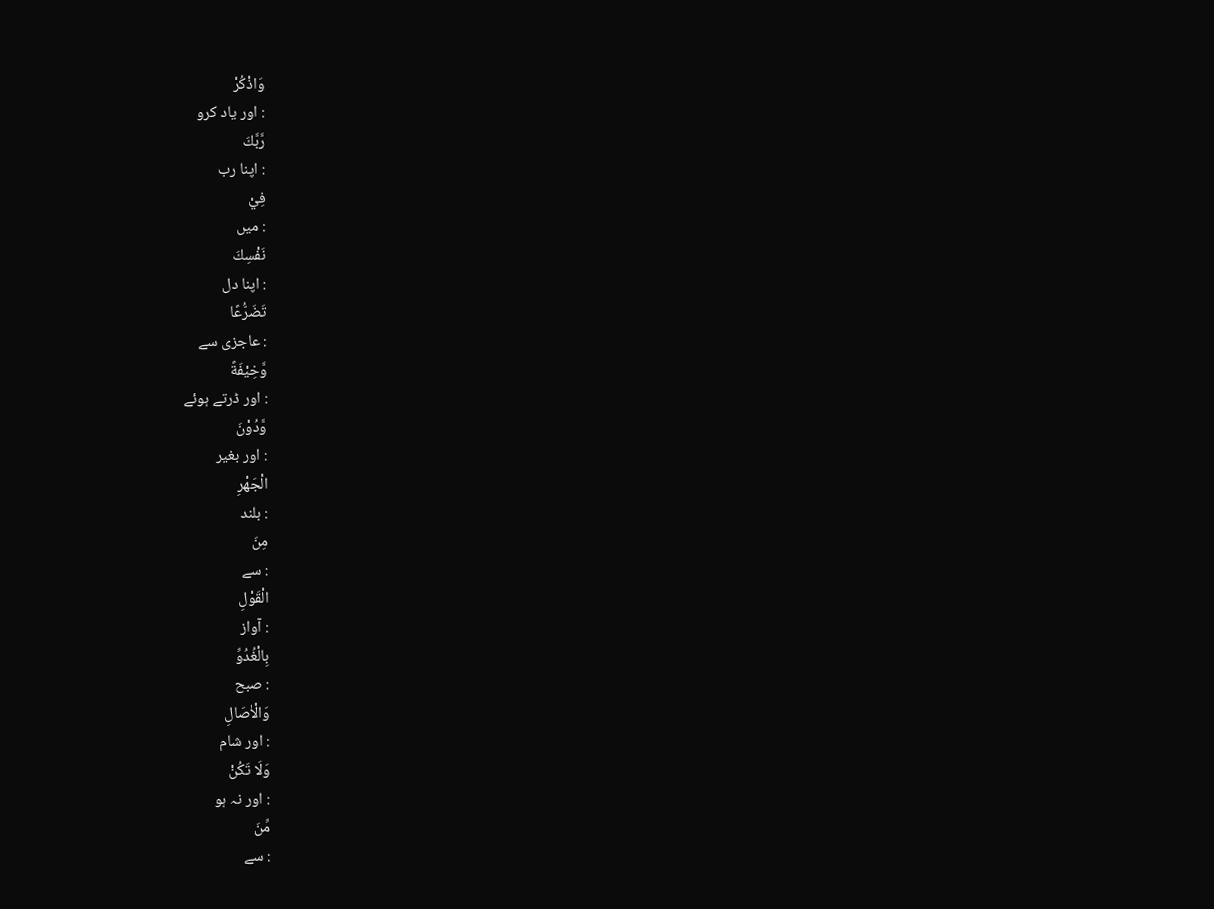وَاذْكُرْ
: اور یاد کرو
رَّبَّكَ
: اپنا رب
فِيْ
: میں
نَفْسِكَ
: اپنا دل
تَضَرُّعًا
: عاجزی سے
وَّخِيْفَةً
: اور ڈرتے ہوئے
وَّدُوْنَ
: اور بغیر
الْجَهْرِ
: بلند
مِنَ
: سے
الْقَوْلِ
: آواز
بِالْغُدُوِّ
: صبح
وَالْاٰصَالِ
: اور شام
وَلَا تَكُنْ
: اور نہ ہو
مِّنَ
: سے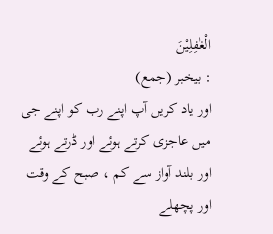الْغٰفِلِيْنَ
: بیخبر (جمع)
اور یاد کریں آپ اپنے رب کو اپنے جی میں عاجزی کرتے ہوئے اور ڈرتے ہوئے اور بلند آواز سے کم ، صبح کے وقت اور پچھلے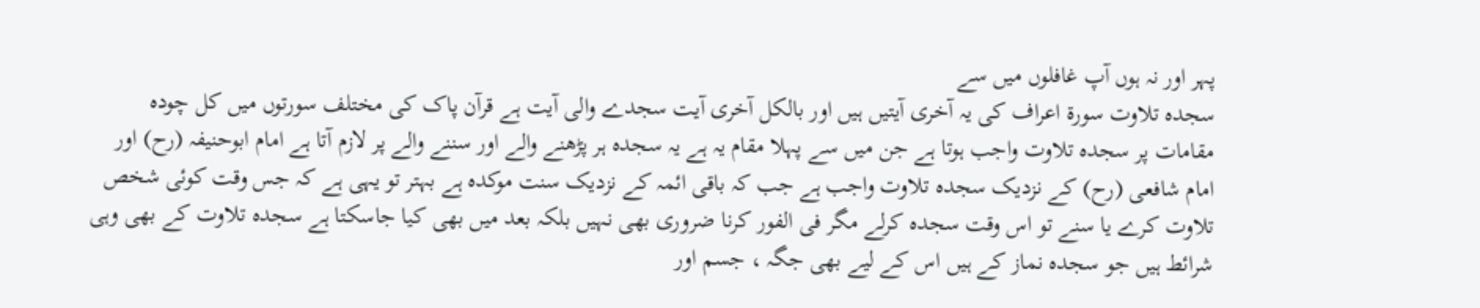پہر اور نہ ہوں آپ غافلوں میں سے
سجدہ تلاوت سورۃ اعراف کی یہ آخری آیتیں ہیں اور بالکل آخری آیت سجدے والی آیت ہے قرآن پاک کی مختلف سورتوں میں کل چودہ مقامات پر سجدہ تلاوت واجب ہوتا ہے جن میں سے پہلا مقام یہ ہے یہ سجدہ ہر پڑھنے والے اور سننے والے پر لازم آتا ہے امام ابوحنیفہ (رح) اور امام شافعی (رح) کے نزدیک سجدہ تلاوت واجب ہے جب کہ باقی ائمہ کے نزدیک سنت موکدہ ہے بہتر تو یہی ہے کہ جس وقت کوئی شخص تلاوت کرے یا سنے تو اس وقت سجدہ کرلے مگر فی الفور کرنا ضروری بھی نہیں بلکہ بعد میں بھی کیا جاسکتا ہے سجدہ تلاوت کے بھی وہی شرائط ہیں جو سجدہ نماز کے ہیں اس کے لیے بھی جگہ ، جسم اور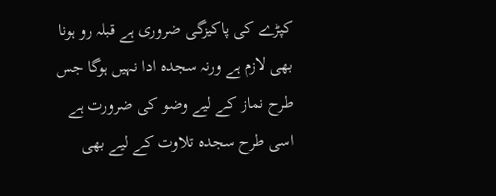کپڑے کی پاکیزگی ضروری ہے قبلہ رو ہونا بھی لازم ہے ورنہ سجدہ ادا نہیں ہوگا جس طرح نماز کے لیے وضو کی ضرورت ہے اسی طرح سجدہ تلاوت کے لیے بھی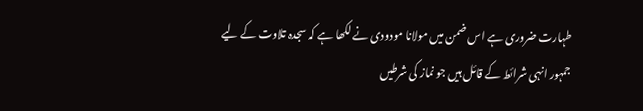طہارت ضروری ہے اس ضمن میں مولانا مودودی نے لکھا ہے کہ سجدہ تلاوت کے لیے جمہور انہی شرائط کے قائل ہیں جو نماز کی شرطیں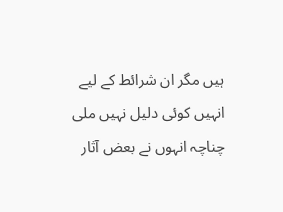ہیں مگر ان شرائط کے لیے انہیں کوئی دلیل نہیں ملی چناچہ انہوں نے بعض آثار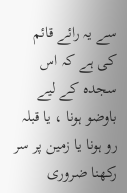سے یہ رائے قائم کی ہے کہ اس سجدہ کے لیے باوضو ہونا ، یا قبلہ رو ہونا یا زمین پر سر رکھنا ضروری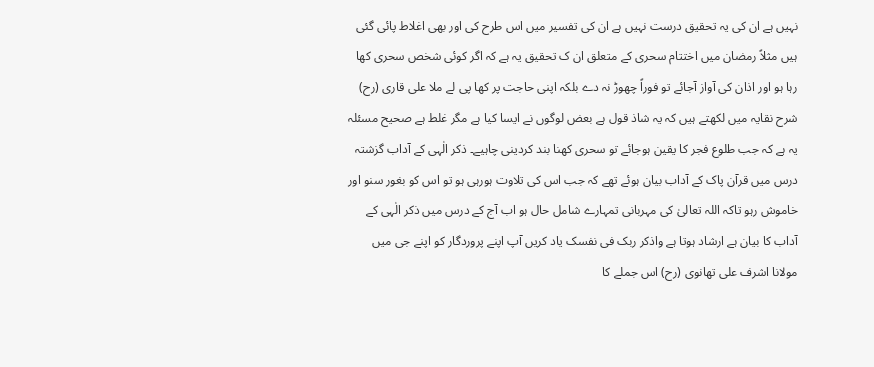نہیں ہے ان کی یہ تحقیق درست نہیں ہے ان کی تفسیر میں اس طرح کی اور بھی اغلاط پائی گئی ہیں مثلاً رمضان میں اختتام سحری کے متعلق ان ک تحقیق یہ ہے کہ اگر کوئی شخص سحری کھا رہا ہو اور اذان کی آواز آجائے تو فوراً چھوڑ نہ دے بلکہ اپنی حاجت پر کھا پی لے ملا علی قاری (رح) شرح نقایہ میں لکھتے ہیں کہ یہ شاذ قول ہے بعض لوگوں نے ایسا کیا ہے مگر غلط ہے صحیح مسئلہ یہ ہے کہ جب طلوع فجر کا یقین ہوجائے تو سحری کھنا بند کردینی چاہیے۔ ذکر الٰہی کے آداب گزشتہ درس میں قرآن پاک کے آداب بیان ہوئے تھے کہ جب اس کی تلاوت ہورہی ہو تو اس کو بغور سنو اور خاموش رہو تاکہ اللہ تعالیٰ کی مہربانی تمہارے شامل حال ہو اب آج کے درس میں ذکر الٰہی کے آداب کا بیان ہے ارشاد ہوتا ہے واذکر ربک فی نفسک یاد کریں آپ اپنے پروردگار کو اپنے جی میں مولانا اشرف علی تھانوی (رح) اس جملے کا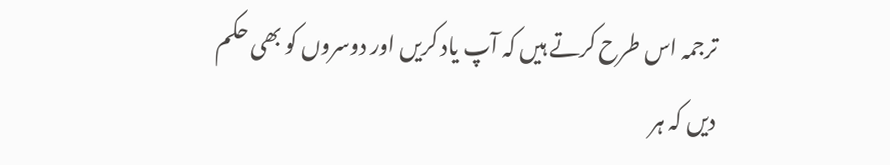ترجمہ اس طرح کرتے ہیں کہ آپ یاد کریں اور دوسروں کو بھی حکم دیں کہ ہر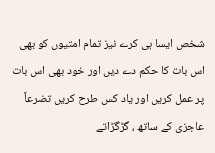شخص ایسا ہی کرے نیز تمام امتیوں کو بھی اس بات کا حکم دے دیں اور خود بھی اس بات پر عمل کریں اور یاد کس طرح کریں تضرعاً عاجزی کے ساتھ ، گڑگڑاتے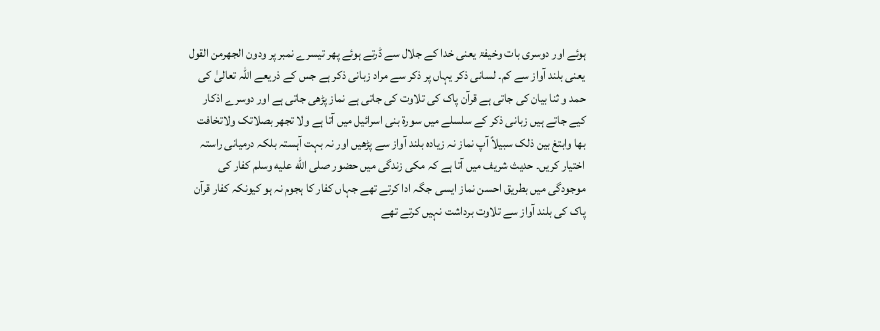ہوئے اور دوسری بات وخیفۃ یعنی خدا کے جلال سے ڈرتے ہوئے پھر تیسرے نمبر پر ودون الجھرمن القول یعنی بلند آواز سے کم۔ لسانی ذکر یہاں پر ذکر سے مراد زبانی ذکر ہے جس کے ذریعے اللہ تعالیٰ کی حمد و ثنا بیان کی جاتی ہے قرآن پاک کی تلاوت کی جاتی ہے نماز پڑھی جاتی ہے اور دوسرے اذکار کیے جاتے ہیں زبانی ذکر کے سلسلے میں سورة بنی اسرائیل میں آتا ہے ولا تجھر بصلاتک ولاتخافت بھا وابتغ بین ذلک سبیلاً آپ نماز نہ زیادہ بلند آواز سے پڑھیں اور نہ بہت آہستہ بلکہ درمیانی راستہ اختیار کریں۔ حدیث شریف میں آتا ہے کہ مکی زندگی میں حضور صلى الله عليه وسلم کفار کی موجودگی میں بطریق احسن نماز ایسی جگہ ادا کرتے تھے جہاں کفار کا ہجوم نہ ہو کیونکہ کفار قرآن پاک کی بلند آواز سے تلاوت برداشت نہیں کرتے تھے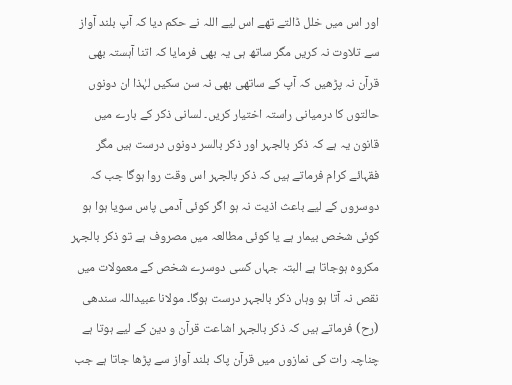اور اس میں خلل ڈالتے تھے اس لیے اللہ نے حکم دیا کہ آپ بلند آواز سے تلاوت نہ کریں مگر ساتھ ہی یہ بھی فرمایا کہ اتنا آہستہ بھی قرآن نہ پڑھیں کہ آپ کے ساتھی بھی نہ سن سکیں لہٰذا ان دونوں حالتوں کا درمیانی راستہ اختیار کریں۔ لسانی ذکر کے بارے میں قانون یہ ہے کہ ذکر بالجہر اور ذکر بالسر دونوں درست ہیں مگر فقہائے کرام فرماتے ہیں کہ ذکر بالجہر اس وقت روا ہوگا جب کہ دوسروں کے لیے باعث اذیت نہ ہو اگر کوئی آدمی پاس سویا ہوا ہو کوئی شخص بیمار ہے یا کوئی مطالعہ میں مصروف ہے تو ذکر بالجہر مکروہ ہوجاتا ہے البتہ جہاں کسی دوسرے شخص کے معمولات میں نقص نہ آتا ہو وہاں ذکر بالجہر درست ہوگا۔ مولانا عبیداللہ سندھی (رح) فرماتے ہیں کہ ذکر بالجہر اشاعت قرآن و دین کے لیے ہوتا ہے چناچہ رات کی نمازوں میں قرآن پاک بلند آواز سے پڑھا جاتا ہے جب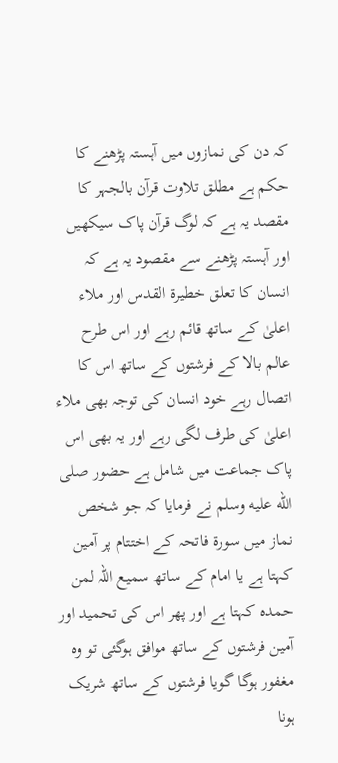کہ دن کی نمازوں میں آہستہ پڑھنے کا حکم ہے مطلق تلاوت قرآن بالجہر کا مقصد یہ ہے کہ لوگ قرآن پاک سیکھیں اور آہستہ پڑھنے سے مقصود یہ ہے کہ انسان کا تعلق خطیرۃ القدس اور ملاء اعلیٰ کے ساتھ قائم رہے اور اس طرح عالم بالا کے فرشتوں کے ساتھ اس کا اتصال رہے خود انسان کی توجہ بھی ملاء اعلیٰ کی طرف لگی رہے اور یہ بھی اس پاک جماعت میں شامل ہے حضور صلى الله عليه وسلم نے فرمایا کہ جو شخص نماز میں سورة فاتحہ کے اختتام پر آمین کہتا ہے یا امام کے ساتھ سمیع اللہ لمن حمدہ کہتا ہے اور پھر اس کی تحمید اور آمین فرشتوں کے ساتھ موافق ہوگئی تو وہ مغفور ہوگا گویا فرشتوں کے ساتھ شریک ہونا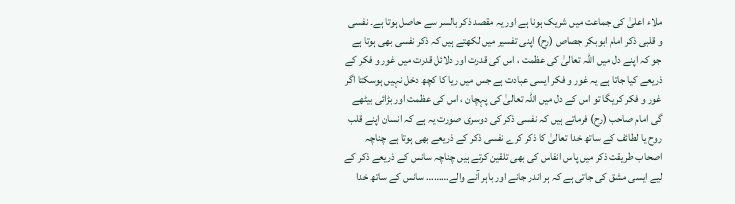ملاء اعلیٰ کی جماعت میں شریک ہونا ہے اور یہ مقصد ذکر بالسر سے حاصل ہوتا ہے۔ نفسی و قلبی ذکر امام ابوبکر جصاص (رح) اپنی تفسیر میں لکھتے ہیں کہ ذکر نفسی بھی ہوتا ہے جو کہ اپنے دل میں اللہ تعالیٰ کی عظمت ، اس کی قدرت اور دلائل قدرت میں غور و فکر کے ذریعے کیا جاتا ہے یہ غور و فکر ایسی عبادت ہے جس میں ریا کا کچھ دخل نہیں ہوسکتا اگر غور و فکر کریگا تو اس کے دل میں اللہ تعالیٰ کی پہچان ، اس کی عظمت اور بڑائی بیٹھے گی امام صاحب (رح) فرماتے ہیں کہ نفسی ذکر کی دوسری صورت یہ ہے کہ انسان اپنے قلب روح یا لطائف کے ساتھ خدا تعالیٰ کا ذکر کرے نفسی ذکر کے ذریعے بھی ہوتا ہے چناچہ اصحاب طریقت ذکر میں پاس انفاس کی بھی تلقین کرتے ہیں چناچہ سانس کے ذریعے ذکر کے لیے ایسی مشق کی جاتی ہے کہ ہر اندر جانے اور باہر آنے والے……… سانس کے ساتھ خدا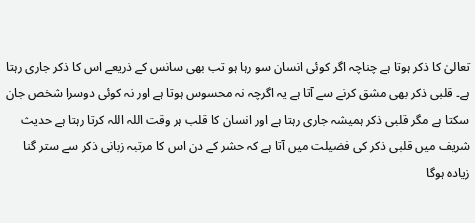تعالیٰ کا ذکر ہوتا ہے چناچہ اگر کوئی انسان سو رہا ہو تب بھی سانس کے ذریعے اس کا ذکر جاری رہتا ہے۔ قلبی ذکر بھی مشق کرنے سے آتا ہے یہ اگرچہ نہ محسوس ہوتا ہے اور نہ کوئی دوسرا شخص جان سکتا ہے مگر قلبی ذکر ہمیشہ جاری رہتا ہے اور انسان کا قلب ہر وقت اللہ اللہ کرتا رہتا ہے حدیث شریف میں قلبی ذکر کی فضیلت میں آتا ہے کہ حشر کے دن اس کا مرتبہ زبانی ذکر سے ستر گنا زیادہ ہوگا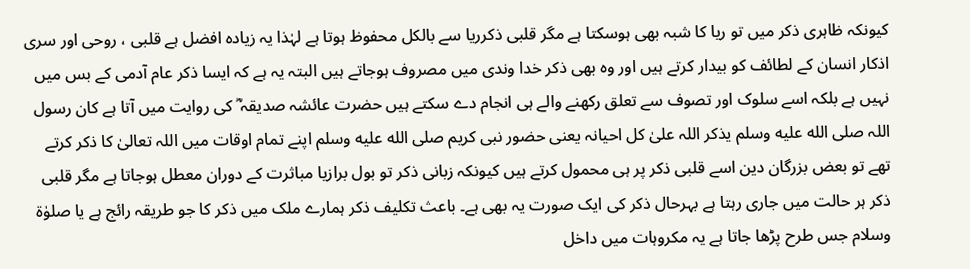کیونکہ ظاہری ذکر میں تو ریا کا شبہ بھی ہوسکتا ہے مگر قلبی ذکرریا سے بالکل محفوظ ہوتا ہے لہٰذا یہ زیادہ افضل ہے قلبی ، روحی اور سری اذکار انسان کے لطائف کو بیدار کرتے ہیں اور وہ بھی ذکر خدا وندی میں مصروف ہوجاتے ہیں البتہ یہ ہے کہ ایسا ذکر عام آدمی کے بس میں نہیں ہے بلکہ اسے سلوک اور تصوف سے تعلق رکھنے والے ہی انجام دے سکتے ہیں حضرت عائشہ صدیقہ ؓ کی روایت میں آتا ہے کان رسول اللہ صلى الله عليه وسلم یذکر اللہ علیٰ کل احیانہ یعنی حضور نبی کریم صلى الله عليه وسلم اپنے تمام اوقات میں اللہ تعالیٰ کا ذکر کرتے تھے تو بعض بزرگان دین اسے قلبی ذکر پر ہی محمول کرتے ہیں کیونکہ زبانی ذکر تو بول برازیا مباثرت کے دوران معطل ہوجاتا ہے مگر قلبی ذکر ہر حالت میں جاری رہتا ہے بہرحال ذکر کی ایک صورت یہ بھی ہے۔ باعث تکلیف ذکر ہمارے ملک میں ذکر کا جو طریقہ رائج ہے یا صلوٰۃ وسلام جس طرح پڑھا جاتا ہے یہ مکروہات میں داخل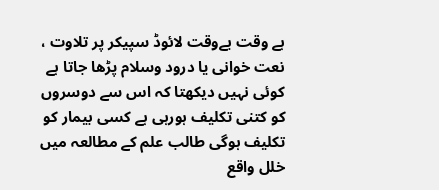ہے وقت بےوقت لائوڈ سپیکر پر تلاوت ، نعت خوانی یا درود وسلام پڑھا جاتا ہے کوئی نہیں دیکھتا کہ اس سے دوسروں کو کتنی تکلیف ہورہی ہے کسی بیمار کو تکلیف ہوگی طالب علم کے مطالعہ میں خلل واقع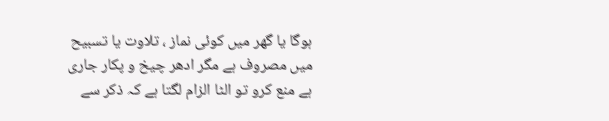ہوگا یا گھر میں کوئی نماز ، تلاوت یا تسبیح میں مصروف ہے مگر ادھر چیخ و پکار جاری ہے منع کرو تو الٹا الزام لگتا ہے کہ ذکر سے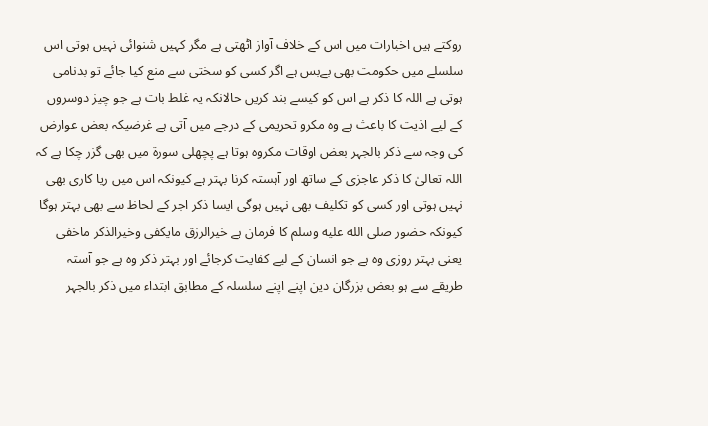روکتے ہیں اخبارات میں اس کے خلاف آواز اٹھتی ہے مگر کہیں شنوائی نہیں ہوتی اس سلسلے میں حکومت بھی بےبس ہے اگر کسی کو سختی سے منع کیا جائے تو بدنامی ہوتی ہے اللہ کا ذکر ہے اس کو کیسے بند کریں حالانکہ یہ غلط بات ہے جو چیز دوسروں کے لیے اذیت کا باعث ہے وہ مکرو تحریمی کے درجے میں آتی ہے غرضیکہ بعض عوارض کی وجہ سے ذکر بالجہر بعض اوقات مکروہ ہوتا ہے پچھلی سورة میں بھی گزر چکا ہے کہ اللہ تعالیٰ کا ذکر عاجزی کے ساتھ اور آہستہ کرنا بہتر ہے کیونکہ اس میں ریا کاری بھی نہیں ہوتی اور کسی کو تکلیف بھی نہیں ہوگی ایسا ذکر اجر کے لحاظ سے بھی بہتر ہوگا کیونکہ حضور صلى الله عليه وسلم کا فرمان ہے خیرالرزق مایکفی وخیرالذکر ماخفی یعنی بہتر روزی وہ ہے جو انسان کے لیے کفایت کرجائے اور بہتر ذکر وہ ہے جو آستہ طریقے سے ہو بعض بزرگان دین اپنے اپنے سلسلہ کے مطابق ابتداء میں ذکر بالجہر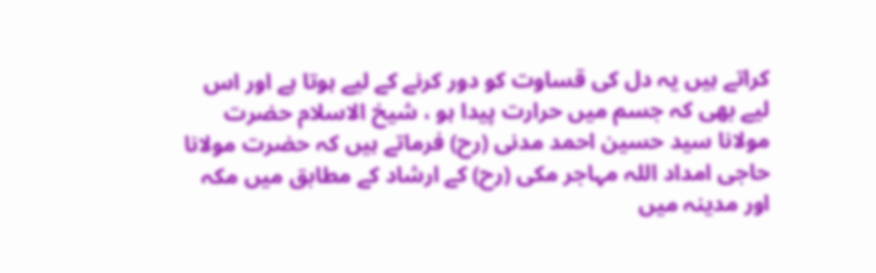کراتے ہیں یہ دل کی قساوت کو دور کرنے کے لیے ہوتا ہے اور اس لیے بھی کہ جسم میں حرارت پیدا ہو ، شیخ الاسلام حضرت مولانا سید حسین احمد مدنی (رح) فرماتے ہیں کہ حضرت مولانا حاجی امداد اللہ مہاجر مکی (رح) کے ارشاد کے مطابق میں مکہ اور مدینہ میں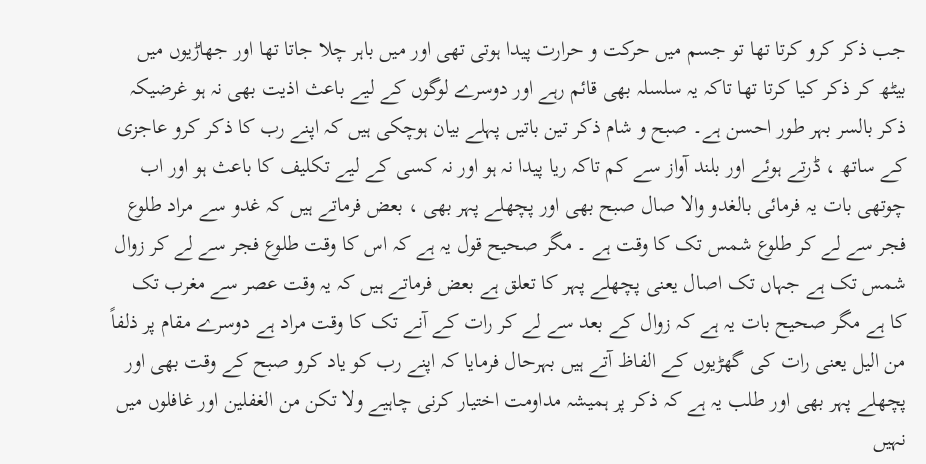جب ذکر کرو کرتا تھا تو جسم میں حرکت و حرارت پیدا ہوتی تھی اور میں باہر چلا جاتا تھا اور جھاڑیوں میں بیٹھ کر ذکر کیا کرتا تھا تاکہ یہ سلسلہ بھی قائم رہے اور دوسرے لوگوں کے لیے باعث اذیت بھی نہ ہو غرضیکہ ذکر بالسر بہر طور احسن ہے۔ صبح و شام ذکر تین باتیں پہلے بیان ہوچکی ہیں کہ اپنے رب کا ذکر کرو عاجزی کے ساتھ ، ڈرتے ہوئے اور بلند آواز سے کم تاکہ ریا پیدا نہ ہو اور نہ کسی کے لیے تکلیف کا باعث ہو اور اب چوتھی بات یہ فرمائی بالغدو والا صال صبح بھی اور پچھلے پہر بھی ، بعض فرماتے ہیں کہ غدو سے مراد طلوع فجر سے لے کر طلوع شمس تک کا وقت ہے ۔ مگر صحیح قول یہ ہے کہ اس کا وقت طلوع فجر سے لے کر زوال شمس تک ہے جہاں تک اصال یعنی پچھلے پہر کا تعلق ہے بعض فرماتے ہیں کہ یہ وقت عصر سے مغرب تک کا ہے مگر صحیح بات یہ ہے کہ زوال کے بعد سے لے کر رات کے آنے تک کا وقت مراد ہے دوسرے مقام پر ذلفاً من الیل یعنی رات کی گھڑیوں کے الفاظ آتے ہیں بہرحال فرمایا کہ اپنے رب کو یاد کرو صبح کے وقت بھی اور پچھلے پہر بھی اور طلب یہ ہے کہ ذکر پر ہمیشہ مداومت اختیار کرنی چاہیے ولا تکن من الغفلین اور غافلوں میں نہیں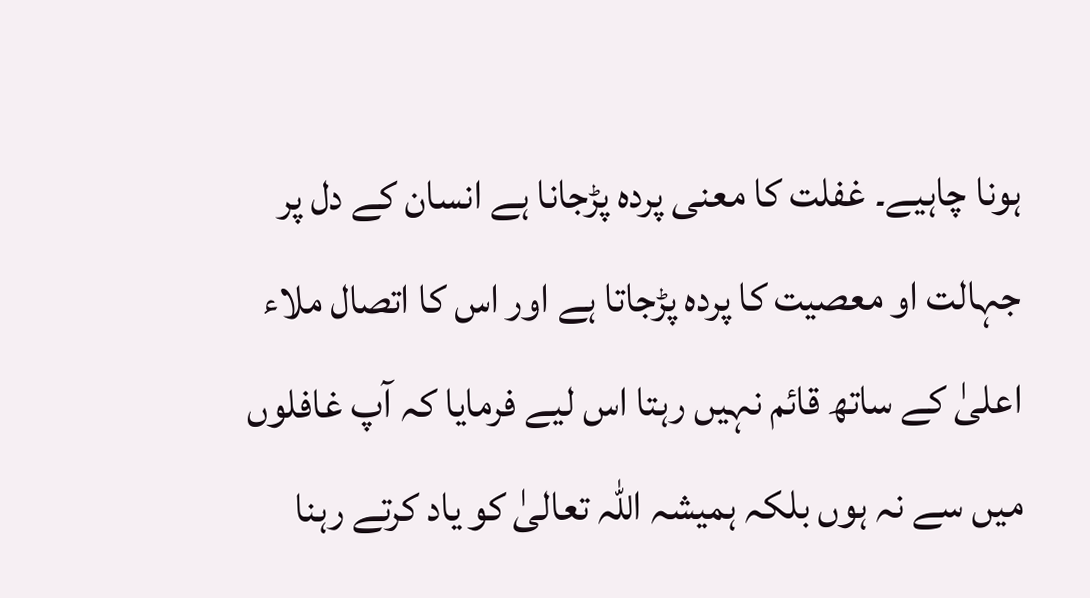ہونا چاہیے۔ غفلت کا معنی پردہ پڑجانا ہے انسان کے دل پر جہالت او معصیت کا پردہ پڑجاتا ہے اور اس کا اتصال ملاء اعلیٰ کے ساتھ قائم نہیں رہتا اس لیے فرمایا کہ آپ غافلوں میں سے نہ ہوں بلکہ ہمیشہ اللہ تعالیٰ کو یاد کرتے رہنا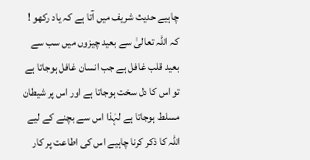چاہیے حدیث شریف میں آتا ہے کہ یاد رکھو ! کہ اللہ تعالیٰ سے بعید چیزوں میں سب سے بعید قلب غافل ہے جب انسان غافل ہوجاتا ہے تو اس کا دل سخت ہوجاتا ہے اور اس پر شیطان مسلط ہوجاتا ہے لہٰذا اس سے بچنے کے لیے اللہ کا ذکر کرنا چاہیے اس کی اطاعت پر کار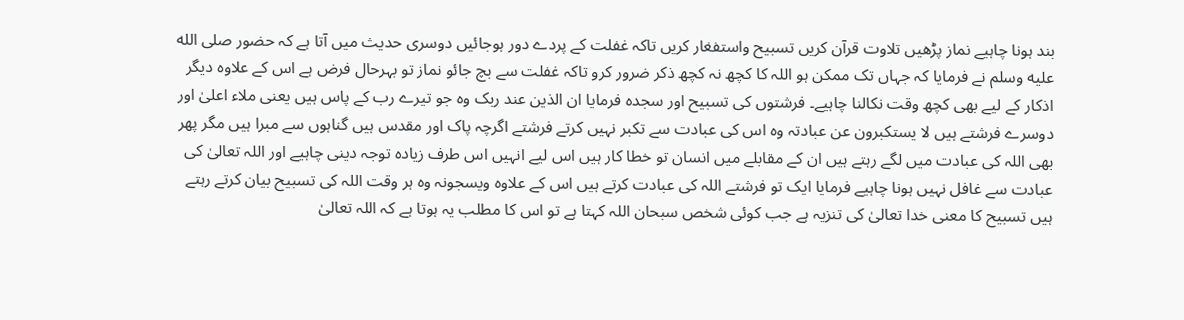بند ہونا چاہیے نماز پڑھیں تلاوت قرآن کریں تسبیح واستفغار کریں تاکہ غفلت کے پردے دور ہوجائیں دوسری حدیث میں آتا ہے کہ حضور صلى الله عليه وسلم نے فرمایا کہ جہاں تک ممکن ہو اللہ کا کچھ نہ کچھ ذکر ضرور کرو تاکہ غفلت سے بچ جائو نماز تو بہرحال فرض ہے اس کے علاوہ دیگر اذکار کے لیے بھی کچھ وقت نکالنا چاہیے۔ فرشتوں کی تسبیح اور سجدہ فرمایا ان الذین عند ربک وہ جو تیرے رب کے پاس ہیں یعنی ملاء اعلیٰ اور دوسرے فرشتے ہیں لا یستکبرون عن عبادتہ وہ اس کی عبادت سے تکبر نہیں کرتے فرشتے اگرچہ پاک اور مقدس ہیں گناہوں سے مبرا ہیں مگر پھر بھی اللہ کی عبادت میں لگے رہتے ہیں ان کے مقابلے میں انسان تو خطا کار ہیں اس لیے انہیں اس طرف زیادہ توجہ دینی چاہیے اور اللہ تعالیٰ کی عبادت سے غافل نہیں ہونا چاہیے فرمایا ایک تو فرشتے اللہ کی عبادت کرتے ہیں اس کے علاوہ ویسجونہ وہ ہر وقت اللہ کی تسبیح بیان کرتے رہتے ہیں تسبیح کا معنی خدا تعالیٰ کی تنزیہ ہے جب کوئی شخص سبحان اللہ کہتا ہے تو اس کا مطلب یہ ہوتا ہے کہ اللہ تعالیٰ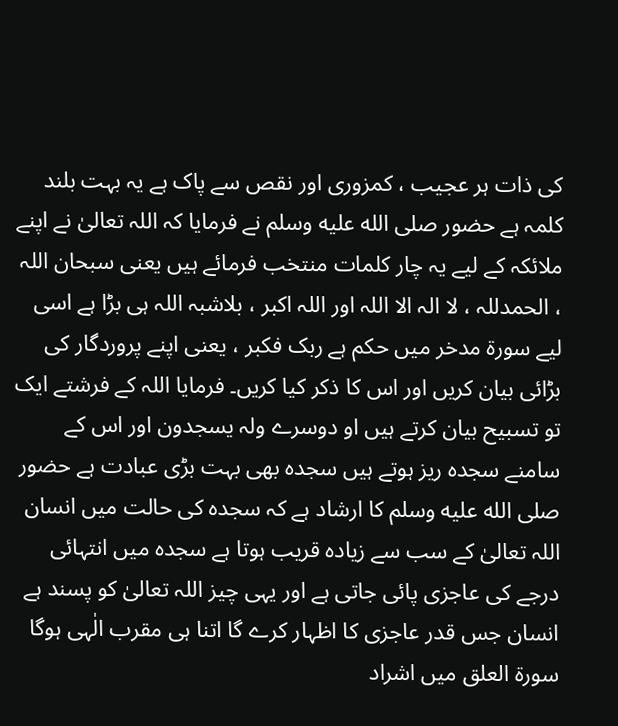کی ذات ہر عجیب ، کمزوری اور نقص سے پاک ہے یہ بہت بلند کلمہ ہے حضور صلى الله عليه وسلم نے فرمایا کہ اللہ تعالیٰ نے اپنے ملائکہ کے لیے یہ چار کلمات منتخب فرمائے ہیں یعنی سبحان اللہ ، الحمدللہ ، لا الہ الا اللہ اور اللہ اکبر ، بلاشبہ اللہ ہی بڑا ہے اسی لیے سورة مدخر میں حکم ہے ربک فکبر ، یعنی اپنے پروردگار کی بڑائی بیان کریں اور اس کا ذکر کیا کریں۔ فرمایا اللہ کے فرشتے ایک تو تسبیح بیان کرتے ہیں او دوسرے ولہ یسجدون اور اس کے سامنے سجدہ ریز ہوتے ہیں سجدہ بھی بہت بڑی عبادت ہے حضور صلى الله عليه وسلم کا ارشاد ہے کہ سجدہ کی حالت میں انسان اللہ تعالیٰ کے سب سے زیادہ قریب ہوتا ہے سجدہ میں انتہائی درجے کی عاجزی پائی جاتی ہے اور یہی چیز اللہ تعالیٰ کو پسند ہے انسان جس قدر عاجزی کا اظہار کرے گا اتنا ہی مقرب الٰہی ہوگا سورة العلق میں اشراد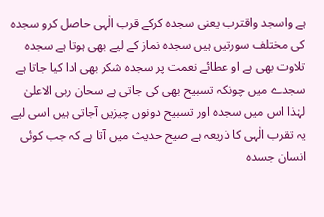ہے واسجد واقترب یعنی سجدہ کرکے قرب الٰہی حاصل کرو سجدہ کی مختلف سورتیں ہیں سجدہ نماز کے لیے بھی ہوتا ہے سجدہ تلاوت بھی ہے او عطائے نعمت پر سجدہ شکر بھی ادا کیا جاتا ہے سجدے میں چونکہ تسبیح بھی کی جاتی ہے سحان ربی الاعلیٰ لہٰذا اس میں سجدہ اور تسبیح دونوں چیزیں آجاتی ہیں اسی لیے یہ تقرب الٰہی کا ذریعہ ہے صیح حدیث میں آتا ہے کہ جب کوئی انسان جسدہ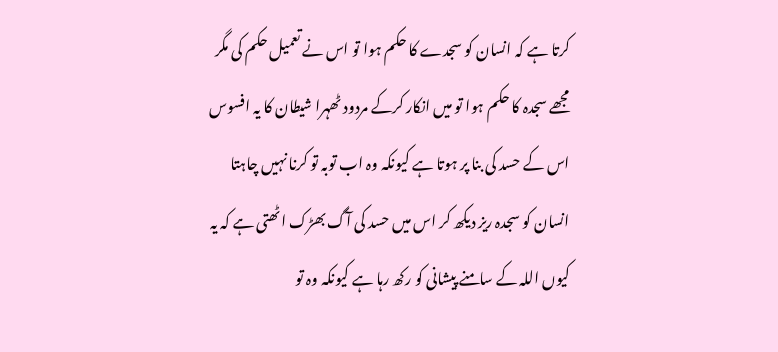کرتا ہے کہ انسان کو سجدے کا حکم ہوا تو اس نے تعمیل حکم کی مگر مجھے سجدہ کا حکم ہوا تو میں انکار کرکے مردود ٹھہرا شیطان کا یہ افسوس اس کے حسد کی بنا پر ہوتا ہے کیونکہ وہ اب توبہ تو کرنا نہیں چاہتا انسان کو سجدہ ریز دیکھ کر اس میں حسد کی آگ بھڑک اٹھتی ہے کہ یہ کیوں اللہ کے سامنے پیشانی کو رکھ رہا ہے کیونکہ وہ تو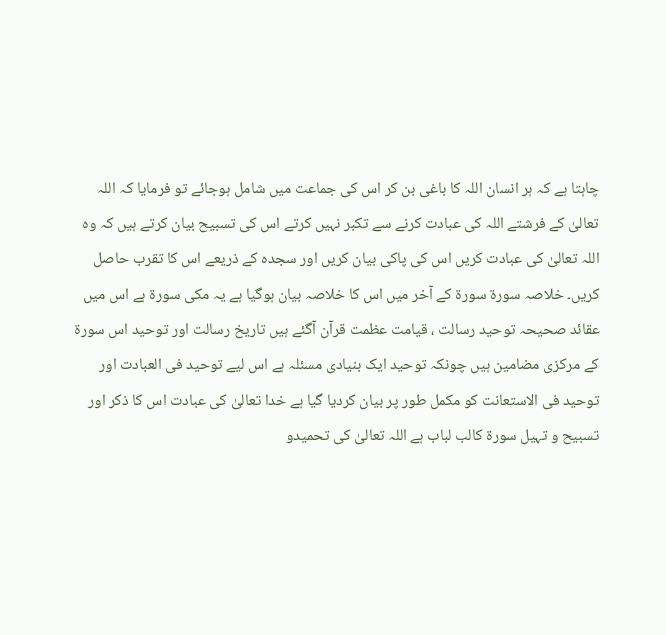چاہتا ہے کہ ہر انسان اللہ کا باغی بن کر اس کی جماعت میں شامل ہوجائے تو فرمایا کہ اللہ تعالیٰ کے فرشتے اللہ کی عبادت کرنے سے تکبر نہیں کرتے اس کی تسبیح بیان کرتے ہیں کہ وہ اللہ تعالیٰ کی عبادت کریں اس کی پاکی بیان کریں اور سجدہ کے ذریعے اس کا تقرب حاصل کریں۔ خلاصہ سورة سورۃ کے آخر میں اس کا خلاصہ بیان ہوگیا ہے یہ مکی سورة ہے اس میں عقائد صحیحہ توحید رسالت ، قیامت عظمت قرآن آگئے ہیں تاریخ رسالت اور توحید اس سورة کے مرکزی مضامین ہیں چونکہ توحید ایک بنیادی مسئلہ ہے اس لیے توحید فی العبادت اور توحید فی الاستعانت کو مکمل طور پر بیان کردیا گیا ہے خدا تعالیٰ کی عبادت اس کا ذکر اور تسبیح و تہیل سورة کالب لباب ہے اللہ تعالیٰ کی تحمیدو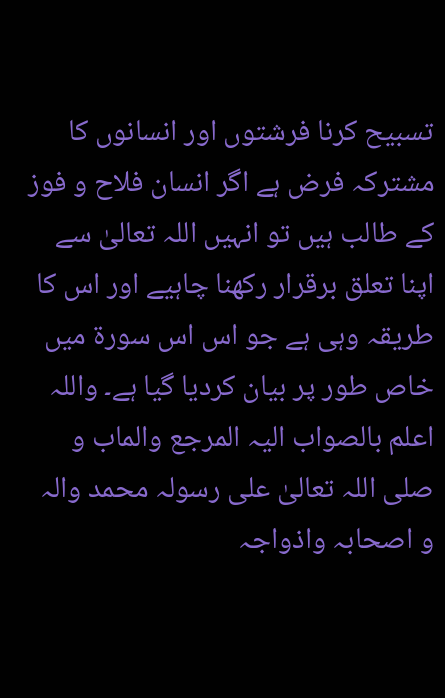تسبیح کرنا فرشتوں اور انسانوں کا مشترکہ فرض ہے اگر انسان فلاح و فوز کے طالب ہیں تو انہیں اللہ تعالیٰ سے اپنا تعلق برقرار رکھنا چاہیے اور اس کا طریقہ وہی ہے جو اس اس سورة میں خاص طور پر بیان کردیا گیا ہے۔ واللہ اعلم بالصواب الیہ المرجع والماب و صلی اللہ تعالیٰ علی رسولہ محمد والہ و اصحابہ واذواجہ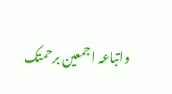واتباعہ اجمعین برحمتک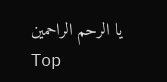یا الرحم الراحمین
Top